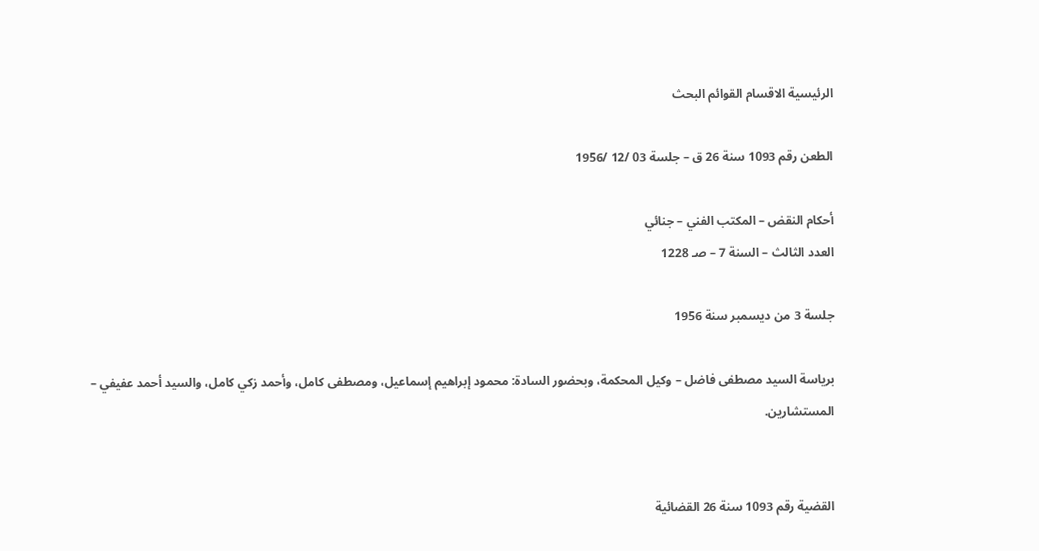الرئيسية الاقسام القوائم البحث

الطعن رقم 1093 سنة 26 ق – جلسة 03 /12 /1956

أحكام النقض – المكتب الفني – جنائي
العدد الثالث – السنة 7 – صـ 1228

جلسة 3 من ديسمبر سنة 1956

برياسة السيد مصطفى فاضل – وكيل المحكمة، وبحضور السادة: محمود إبراهيم إسماعيل، ومصطفى كامل، وأحمد زكي كامل، والسيد أحمد عفيفي – المستشارين.


القضية رقم 1093 سنة 26 القضائية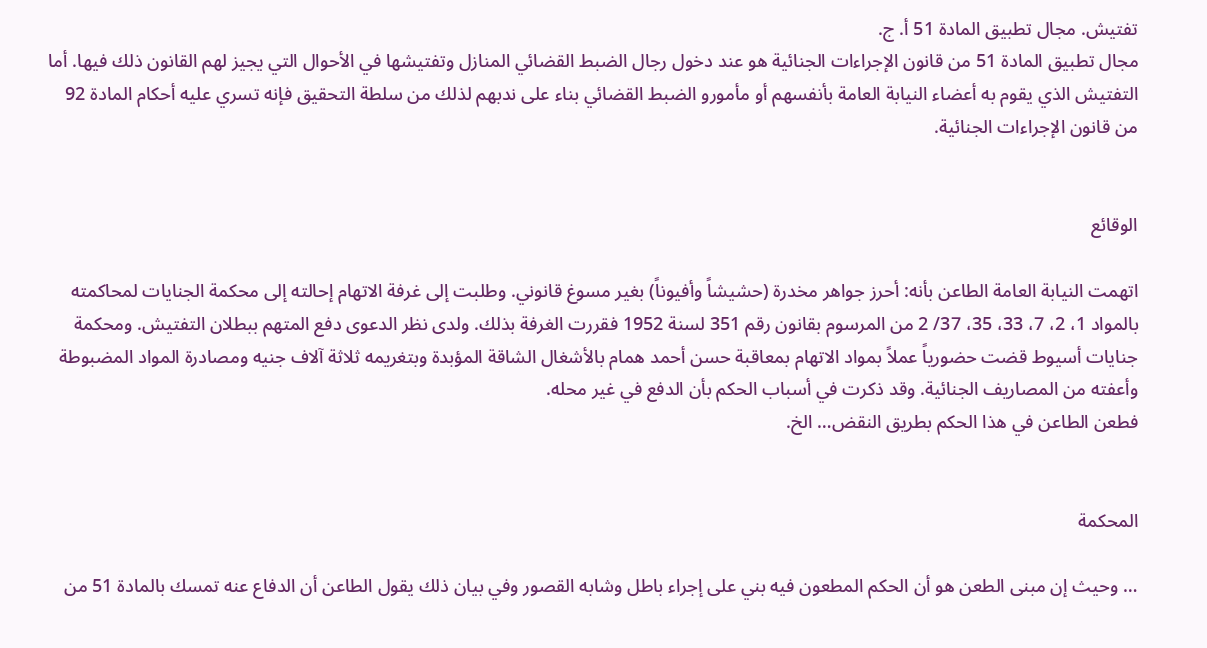تفتيش. مجال تطبيق المادة 51 أ. ج.
مجال تطبيق المادة 51 من قانون الإجراءات الجنائية هو عند دخول رجال الضبط القضائي المنازل وتفتيشها في الأحوال التي يجيز لهم القانون ذلك فيها. أما التفتيش الذي يقوم به أعضاء النيابة العامة بأنفسهم أو مأمورو الضبط القضائي بناء على ندبهم لذلك من سلطة التحقيق فإنه تسري عليه أحكام المادة 92 من قانون الإجراءات الجنائية.


الوقائع

اتهمت النيابة العامة الطاعن بأنه: أحرز جواهر مخدرة (حشيشاً وأفيوناً) بغير مسوغ قانوني. وطلبت إلى غرفة الاتهام إحالته إلى محكمة الجنايات لمحاكمته بالمواد 1، 2، 7، 33، 35، 37/ 2 من المرسوم بقانون رقم 351 لسنة 1952 فقررت الغرفة بذلك. ولدى نظر الدعوى دفع المتهم ببطلان التفتيش. ومحكمة جنايات أسيوط قضت حضورياً عملاً بمواد الاتهام بمعاقبة حسن أحمد همام بالأشغال الشاقة المؤبدة وبتغريمه ثلاثة آلاف جنيه ومصادرة المواد المضبوطة وأعفته من المصاريف الجنائية. وقد ذكرت في أسباب الحكم بأن الدفع في غير محله.
فطعن الطاعن في هذا الحكم بطريق النقض… الخ.


المحكمة

… وحيث إن مبنى الطعن هو أن الحكم المطعون فيه بني على إجراء باطل وشابه القصور وفي بيان ذلك يقول الطاعن أن الدفاع عنه تمسك بالمادة 51 من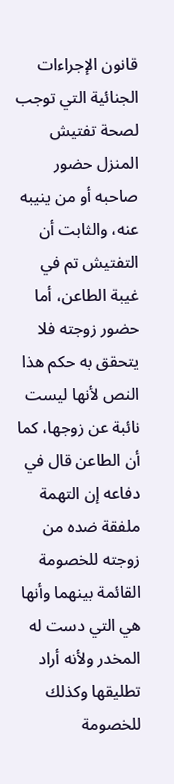قانون الإجراءات الجنائية التي توجب لصحة تفتيش المنزل حضور صاحبه أو من ينيبه عنه، والثابت أن التفتيش تم في غيبة الطاعن، أما حضور زوجته فلا يتحقق به حكم هذا النص لأنها ليست نائبة عن زوجها، كما أن الطاعن قال في دفاعه إن التهمة ملفقة ضده من زوجته للخصومة القائمة بينهما وأنها هي التي دست له المخدر ولأنه أراد تطليقها وكذلك للخصومة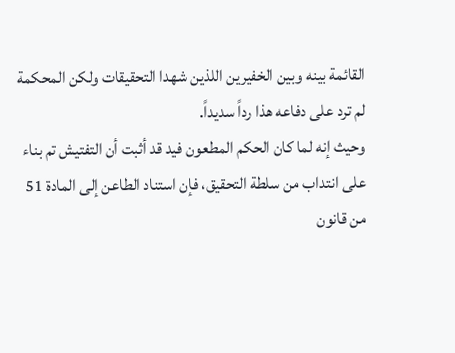القائمة بينه وبين الخفيرين اللذين شهدا التحقيقات ولكن المحكمة لم ترد على دفاعه هذا رداً سديداً.
وحيث إنه لما كان الحكم المطعون فيد قد أثبت أن التفتيش تم بناء على انتداب من سلطة التحقيق، فإن استناد الطاعن إلى المادة 51 من قانون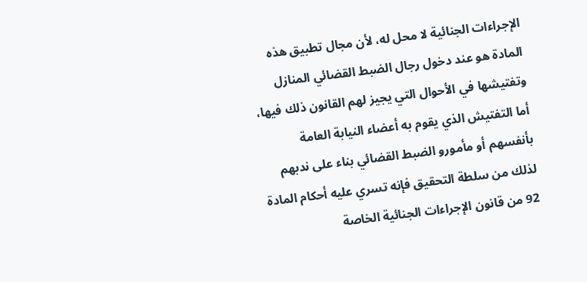الإجراءات الجنائية لا محل له، لأن مجال تطبيق هذه المادة هو عند دخول رجال الضبط القضائي المنازل وتفتيشها في الأحوال التي يجيز لهم القانون ذلك فيها، أما التفتيش الذي يقوم به أعضاء النيابة العامة بأنفسهم أو مأمورو الضبط القضائي بناء على ندبهم لذلك من سلطة التحقيق فإنه تسري عليه أحكام المادة 92 من قانون الإجراءات الجنائية الخاصة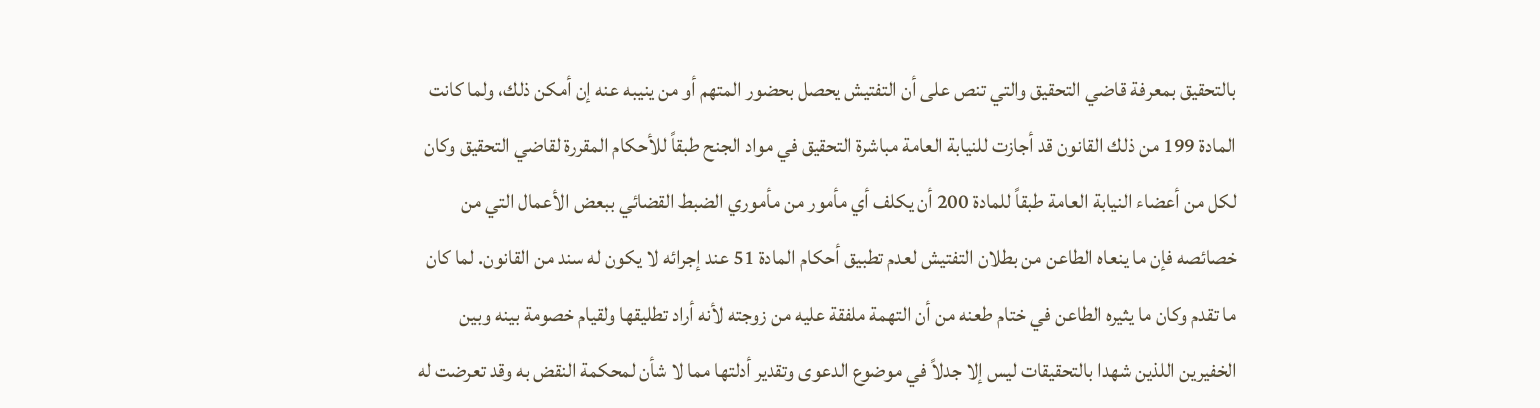بالتحقيق بمعرفة قاضي التحقيق والتي تنص على أن التفتيش يحصل بحضور المتهم أو من ينيبه عنه إن أمكن ذلك، ولما كانت المادة 199 من ذلك القانون قد أجازت للنيابة العامة مباشرة التحقيق في مواد الجنح طبقاً للأحكام المقررة لقاضي التحقيق وكان لكل من أعضاء النيابة العامة طبقاً للمادة 200 أن يكلف أي مأمور من مأموري الضبط القضائي ببعض الأعمال التي من خصائصه فإن ما ينعاه الطاعن من بطلان التفتيش لعدم تطبيق أحكام المادة 51 عند إجرائه لا يكون له سند من القانون. لما كان ما تقدم وكان ما يثيره الطاعن في ختام طعنه من أن التهمة ملفقة عليه من زوجته لأنه أراد تطليقها ولقيام خصومة بينه وبين الخفيرين اللذين شهدا بالتحقيقات ليس إلا جدلاً في موضوع الدعوى وتقدير أدلتها مما لا شأن لمحكمة النقض به وقد تعرضت له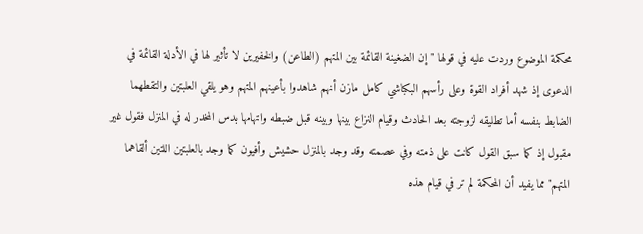محكمة الموضوع وردت عليه في قولها "إن الضغينة القائمة بين المتهم (الطاعن) والخفيرين لا تأثير لها في الأدلة القائمة في الدعوى إذ شهد أفراد القوة وعلى رأسهم البكباشي كامل مازن أنهم شاهدوا بأعينهم المتهم وهو يلقي العلبتين والتقطهما الضابط بنفسه أما تطليقه لزوجته بعد الحادث وقيام النزاع بينها وبينه قبل ضبطه واتهامها بدس المخدر له في المنزل فقول غير مقبول إذ كما سبق القول كانت على ذمته وفي عصمته وقد وجد بالمنزل حشيش وأفيون كما وجد بالعلبتين اللتين ألقاهما المتهم" مما يفيد أن المحكمة لم تر في قيام هذه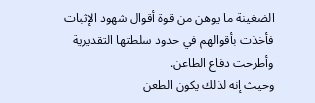الضغينة ما يوهن من قوة أقوال شهود الإثبات فأخذت بأقوالهم في حدود سلطتها التقديرية وأطرحت دفاع الطاعن.
وحيث إنه لذلك يكون الطعن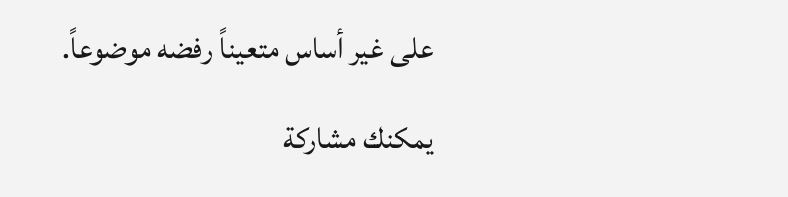على غير أساس متعيناً رفضه موضوعاً.

يمكنك مشاركة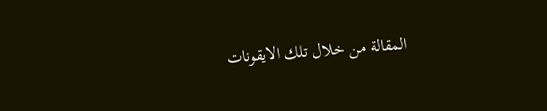المقالة من خلال تلك الايقونات